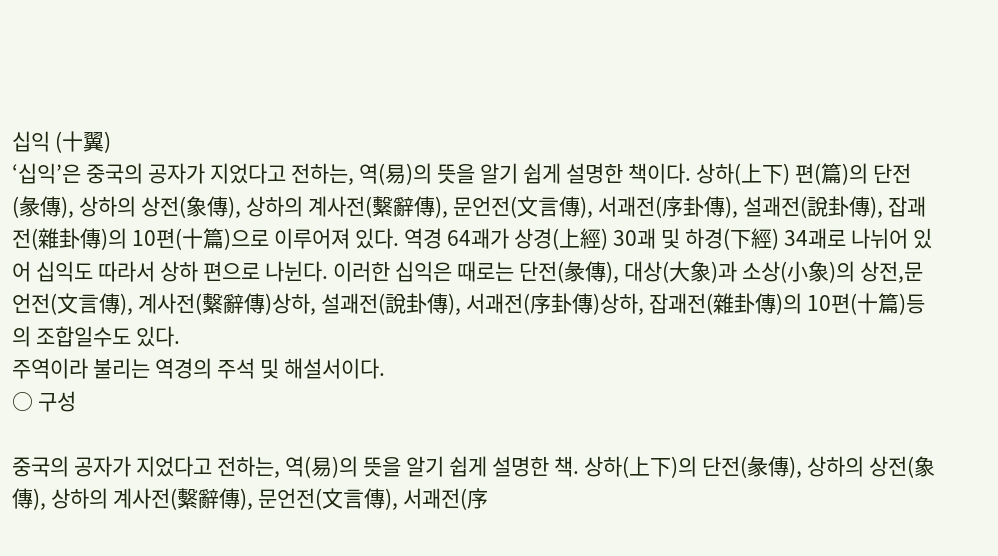십익 (十翼)
‘십익’은 중국의 공자가 지었다고 전하는, 역(易)의 뜻을 알기 쉽게 설명한 책이다. 상하(上下) 편(篇)의 단전(彖傳), 상하의 상전(象傳), 상하의 계사전(繫辭傳), 문언전(文言傳), 서괘전(序卦傳), 설괘전(說卦傳), 잡괘전(雜卦傳)의 10편(十篇)으로 이루어져 있다. 역경 64괘가 상경(上經) 30괘 및 하경(下經) 34괘로 나뉘어 있어 십익도 따라서 상하 편으로 나뉜다. 이러한 십익은 때로는 단전(彖傳), 대상(大象)과 소상(小象)의 상전,문언전(文言傳), 계사전(繫辭傳)상하, 설괘전(說卦傳), 서괘전(序卦傳)상하, 잡괘전(雜卦傳)의 10편(十篇)등의 조합일수도 있다.
주역이라 불리는 역경의 주석 및 해설서이다.
○ 구성

중국의 공자가 지었다고 전하는, 역(易)의 뜻을 알기 쉽게 설명한 책. 상하(上下)의 단전(彖傳), 상하의 상전(象傳), 상하의 계사전(繫辭傳), 문언전(文言傳), 서괘전(序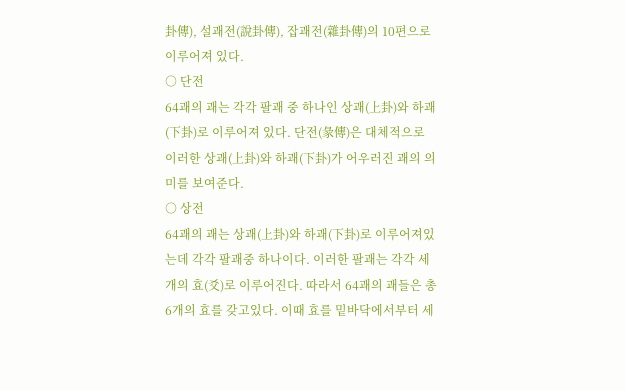卦傳), 설괘전(說卦傳), 잡괘전(雜卦傳)의 10편으로 이루어져 있다.
○ 단전
64괘의 괘는 각각 팔괘 중 하나인 상괘(上卦)와 하괘(下卦)로 이루어져 있다. 단전(彖傳)은 대체적으로 이러한 상괘(上卦)와 하괘(下卦)가 어우러진 괘의 의미를 보여준다.
○ 상전
64괘의 괘는 상괘(上卦)와 하괘(下卦)로 이루어져있는데 각각 팔괘중 하나이다. 이러한 팔괘는 각각 세개의 효(爻)로 이루어진다. 따라서 64괘의 괘들은 총6개의 효를 갖고있다. 이때 효를 밑바닥에서부터 세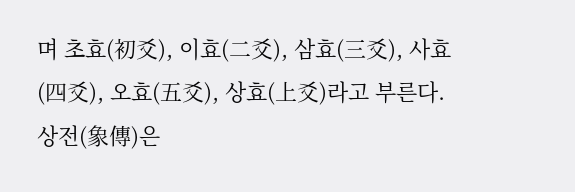며 초효(初爻), 이효(二爻), 삼효(三爻), 사효(四爻), 오효(五爻), 상효(上爻)라고 부른다. 상전(象傳)은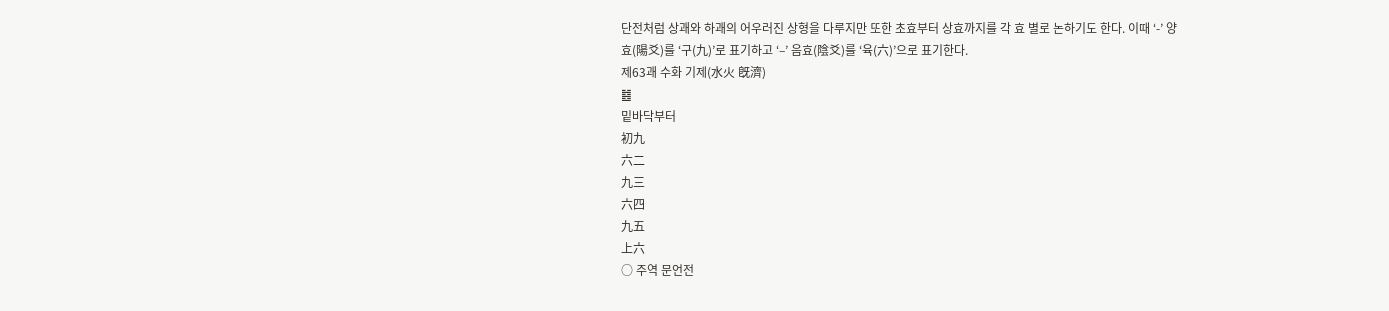단전처럼 상괘와 하괘의 어우러진 상형을 다루지만 또한 초효부터 상효까지를 각 효 별로 논하기도 한다. 이때 ‘-’ 양효(陽爻)를 ‘구(九)’로 표기하고 ‘–’ 음효(陰爻)를 ‘육(六)’으로 표기한다.
제63괘 수화 기제(水火 旣濟)
䷾
밑바닥부터
初九
六二
九三
六四
九五
上六
○ 주역 문언전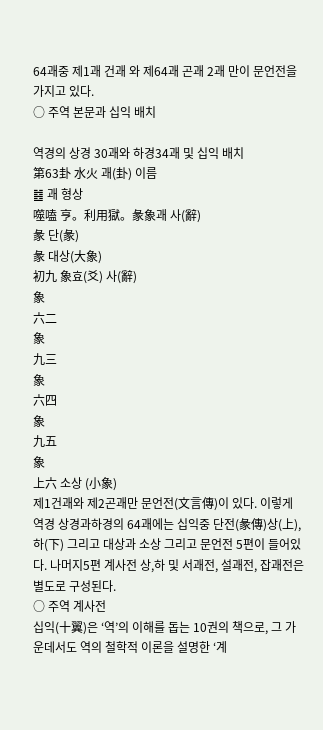64괘중 제1괘 건괘 와 제64괘 곤괘 2괘 만이 문언전을 가지고 있다.
○ 주역 본문과 십익 배치

역경의 상경 30괘와 하경34괘 및 십익 배치
第63卦 水火 괘(卦) 이름
䷾ 괘 형상
噬嗑 亨。利用獄。彖象괘 사(辭)
彖 단(彖)
彖 대상(大象)
初九 象효(爻) 사(辭)
象
六二
象
九三
象
六四
象
九五
象
上六 소상 (小象)
제1건괘와 제2곤괘만 문언전(文言傳)이 있다. 이렇게 역경 상경과하경의 64괘에는 십익중 단전(彖傳)상(上), 하(下) 그리고 대상과 소상 그리고 문언전 5편이 들어있다. 나머지5편 계사전 상,하 및 서괘전, 설괘전, 잡괘전은 별도로 구성된다.
○ 주역 계사전
십익(十翼)은 ‘역’의 이해를 돕는 10권의 책으로, 그 가운데서도 역의 철학적 이론을 설명한 ‘계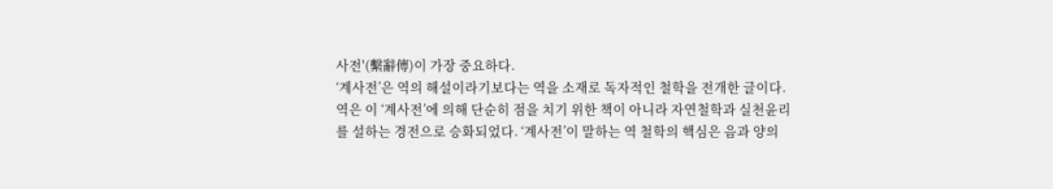사전'(繫辭傳)이 가장 중요하다.
‘계사전’은 역의 해설이라기보다는 역을 소재로 독자적인 철학을 전개한 글이다. 역은 이 ‘계사전’에 의해 단순히 점을 치기 위한 책이 아니라 자연철학과 실천윤리를 설하는 경전으로 승화되었다. ‘계사전’이 말하는 역 철학의 핵심은 음과 양의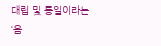대립 및 통일이라는 ‘음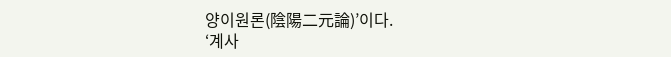양이원론(陰陽二元論)’이다.
‘계사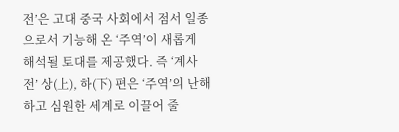전’은 고대 중국 사회에서 점서 일종으로서 기능해 온 ‘주역’이 새롭게 해석될 토대를 제공했다. 즉 ‘계사전’ 상(上), 하(下) 편은 ‘주역’의 난해하고 심원한 세계로 이끌어 줄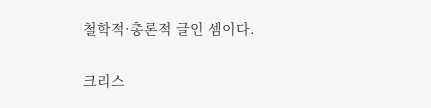철학적·총론적 글인 셈이다.

크리스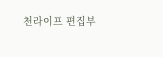천라이프 편집부